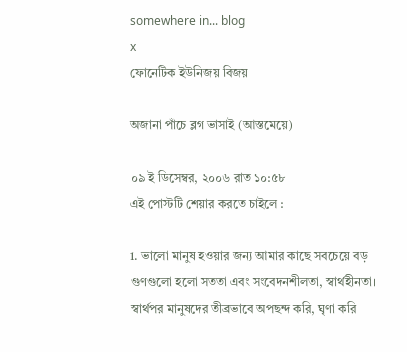somewhere in... blog
x
ফোনেটিক ইউনিজয় বিজয়

অজানা পাঁচে ব্লগ ভাসাই (আস্তমেয়ে)

০৯ ই ডিসেম্বর, ২০০৬ রাত ১০:৫৮
এই পোস্টটি শেয়ার করতে চাইলে :

1. ভালো মানুষ হওয়ার জন্য আমার কাছে সবচেয়ে বড় গুণগুলো হলো সততা এবং সংবেদনশীলতা, স্বার্থহীনতা। স্বার্থপর মানুষদের তীব্রভাবে অপছন্দ করি, ঘৃণা করি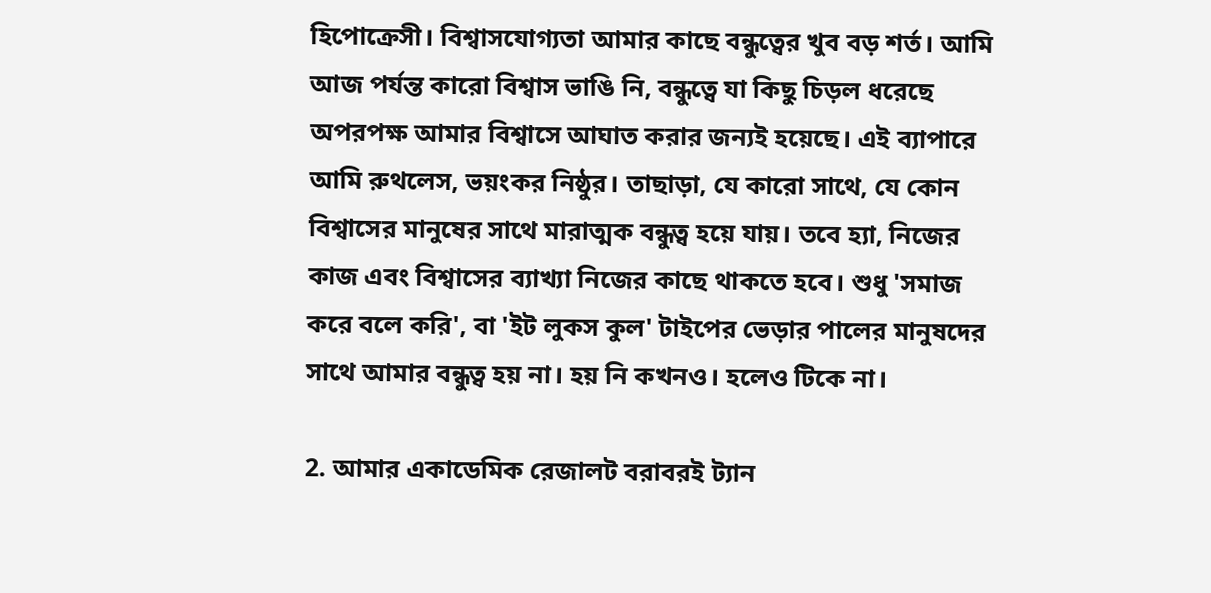হিপোক্রেসী। বিশ্বাসযোগ্যতা আমার কাছে বন্ধুত্বের খুব বড় শর্ত। আমি আজ পর্যন্ত কারো বিশ্বাস ভাঙি নি, বন্ধুত্বে যা কিছু চিড়ল ধরেছে অপরপক্ষ আমার বিশ্বাসে আঘাত করার জন্যই হয়েছে। এই ব্যাপারে আমি রুথলেস, ভয়ংকর নিষ্ঠুর। তাছাড়া, যে কারো সাথে, যে কোন বিশ্বাসের মানুষের সাথে মারাত্মক বন্ধুত্ব হয়ে যায়। তবে হ্যা, নিজের কাজ এবং বিশ্বাসের ব্যাখ্যা নিজের কাছে থাকতে হবে। শুধু 'সমাজ করে বলে করি', বা 'ইট লুকস কুল' টাইপের ভেড়ার পালের মানুষদের সাথে আমার বন্ধুত্ব হয় না। হয় নি কখনও। হলেও টিকে না।

2. আমার একাডেমিক রেজালট বরাবরই ট্যান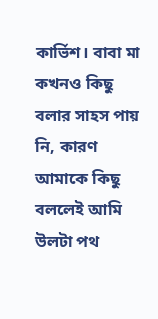কার্ভিশ। বাবা মা কখনও কিছু বলার সাহস পায় নি, কারণ আমাকে কিছু বললেই আমি উলটা পথ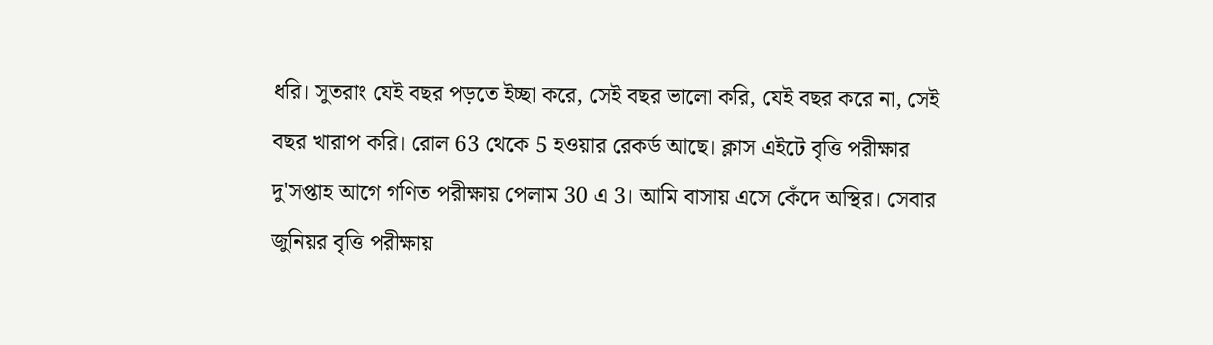ধরি। সুতরাং যেই বছর পড়তে ইচ্ছা করে, সেই বছর ভালো করি, যেই বছর করে না, সেই বছর খারাপ করি। রোল 63 থেকে 5 হওয়ার রেকর্ড আছে। ক্লাস এইটে বৃত্তি পরীক্ষার দু'সপ্তাহ আগে গণিত পরীক্ষায় পেলাম 30 এ 3। আমি বাসায় এসে কেঁদে অস্থির। সেবার জুনিয়র বৃত্তি পরীক্ষায়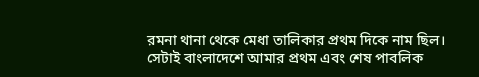রমনা থানা থেকে মেধা তালিকার প্রথম দিকে নাম ছিল। সেটাই বাংলাদেশে আমার প্রথম এবং শেষ পাবলিক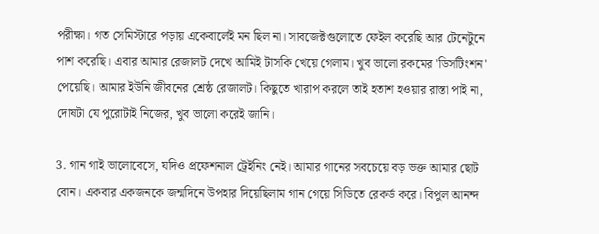পরীক্ষা। গত সেমিস্টারে পড়ায় একেবার্লেই মন ছিল না। সাবজেক্টগুলোতে ফেইল করেছি আর টেনেটুনে পাশ করেছি। এবার আমার রেজালট দেখে আমিই টাসকি খেয়ে গেলাম। খুব ভালো রকমের 'ডিসটিংশন' পেয়েছি। আমার ইউনি জীবনের শ্রেষ্ঠ রেজালট। কিছুতে খারাপ করলে তাই হতাশ হওয়ার রাস্তা পাই না, দোষটা যে পুরোটাই নিজের, খুব ভালো করেই জানি।

3. গান গাই ভালোবেসে, যদিও প্রফেশনাল ট্রেইনিং নেই। আমার গানের সবচেয়ে বড় ভক্ত আমার ছোট বোন। একবার একজনকে জন্মদিনে উপহার দিয়েছিলাম গান গেয়ে সিডিতে রেকর্ড করে। বিপুল আনন্দ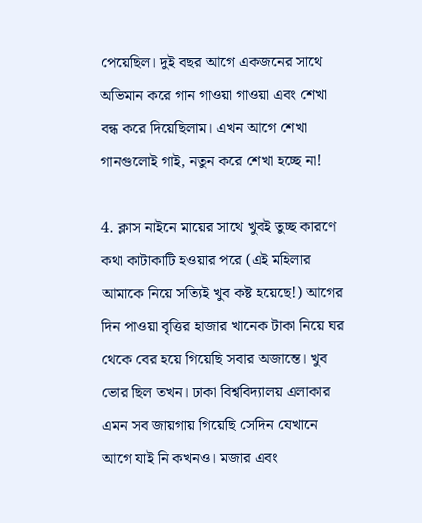পেয়েছিল। দুই বছর আগে একজনের সাথে অভিমান করে গান গাওয়া গাওয়া এবং শেখা বন্ধ করে দিয়েছিলাম। এখন আগে শেখা গানগুলোই গাই, নতুন করে শেখা হচ্ছে না!

4. ক্লাস নাইনে মায়ের সাথে খুবই তুচ্ছ কারণে কথা কাটাকাটি হওয়ার পরে (এই মহিলার আমাকে নিয়ে সত্যিই খুব কষ্ট হয়েছে!) আগের দিন পাওয়া বৃত্তির হাজার খানেক টাকা নিয়ে ঘর থেকে বের হয়ে গিয়েছি সবার অজান্তে। খুব ভোর ছিল তখন। ঢাকা বিশ্ববিদ্যালয় এলাকার এমন সব জায়গায় গিয়েছি সেদিন যেখানে আগে যাই নি কখনও। মজার এবং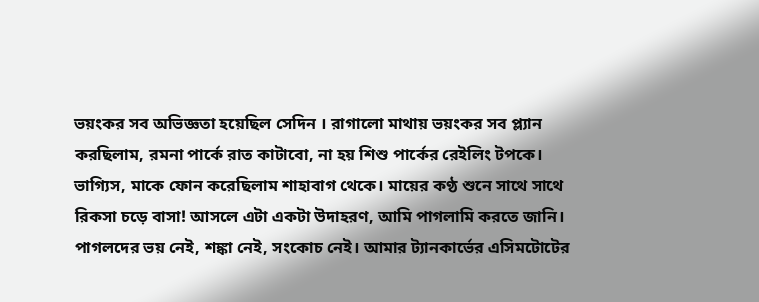ভয়ংকর সব অভিজ্ঞতা হয়েছিল সেদিন । রাগালো মাথায় ভয়ংকর সব প্ল্যান করছিলাম, রমনা পার্কে রাত কাটাবো, না হয় শিশু পার্কের রেইলিং টপকে। ভাগ্যিস, মাকে ফোন করেছিলাম শাহাবাগ থেকে। মায়ের কণ্ঠ শুনে সাথে সাথে রিকসা চড়ে বাসা! আসলে এটা একটা উদাহরণ, আমি পাগলামি করতে জানি। পাগলদের ভয় নেই, শঙ্কা নেই, সংকোচ নেই। আমার ট্যানকার্ভের এসিমটোটের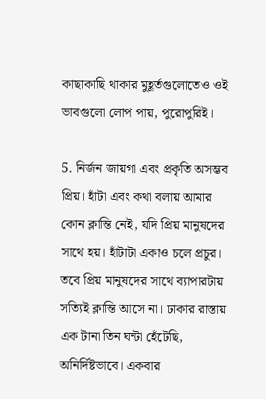কাছাকাছি থাকার মুহূর্তগুলোতেও ওই ভাবগুলো লোপ পায়, পুরোপুরিই।

5. নির্জন জায়গা এবং প্রকৃতি অসম্ভব প্রিয়। হাঁটা এবং কথা বলায় আমার কোন ক্লান্তি নেই, যদি প্রিয় মানুষদের সাথে হয়। হাঁটাটা একাও চলে প্রচুর। তবে প্রিয় মানুষদের সাথে ব্যাপারটায় সত্যিই ক্লান্তি আসে না। ঢাকার রাস্তায় এক টানা তিন ঘন্টা হেঁটেছি, অনির্দিষ্টভাবে। একবার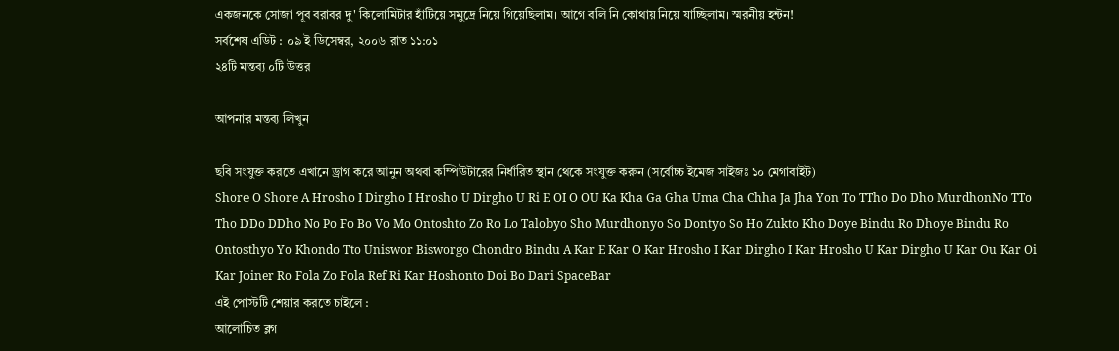একজনকে সোজা পূব বরাবর দু' কিলোমিটার হাঁটিয়ে সমুদ্রে নিয়ে গিয়েছিলাম। আগে বলি নি কোথায় নিয়ে যাচ্ছিলাম। স্মরনীয় হন্টন!
সর্বশেষ এডিট : ০৯ ই ডিসেম্বর, ২০০৬ রাত ১১:০১
২৪টি মন্তব্য ০টি উত্তর

আপনার মন্তব্য লিখুন

ছবি সংযুক্ত করতে এখানে ড্রাগ করে আনুন অথবা কম্পিউটারের নির্ধারিত স্থান থেকে সংযুক্ত করুন (সর্বোচ্চ ইমেজ সাইজঃ ১০ মেগাবাইট)
Shore O Shore A Hrosho I Dirgho I Hrosho U Dirgho U Ri E OI O OU Ka Kha Ga Gha Uma Cha Chha Ja Jha Yon To TTho Do Dho MurdhonNo TTo Tho DDo DDho No Po Fo Bo Vo Mo Ontoshto Zo Ro Lo Talobyo Sho Murdhonyo So Dontyo So Ho Zukto Kho Doye Bindu Ro Dhoye Bindu Ro Ontosthyo Yo Khondo Tto Uniswor Bisworgo Chondro Bindu A Kar E Kar O Kar Hrosho I Kar Dirgho I Kar Hrosho U Kar Dirgho U Kar Ou Kar Oi Kar Joiner Ro Fola Zo Fola Ref Ri Kar Hoshonto Doi Bo Dari SpaceBar
এই পোস্টটি শেয়ার করতে চাইলে :
আলোচিত ব্লগ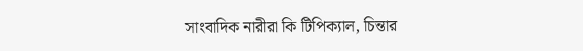সাংবাদিক নারীরা কি টিপিক্যাল, চিন্তার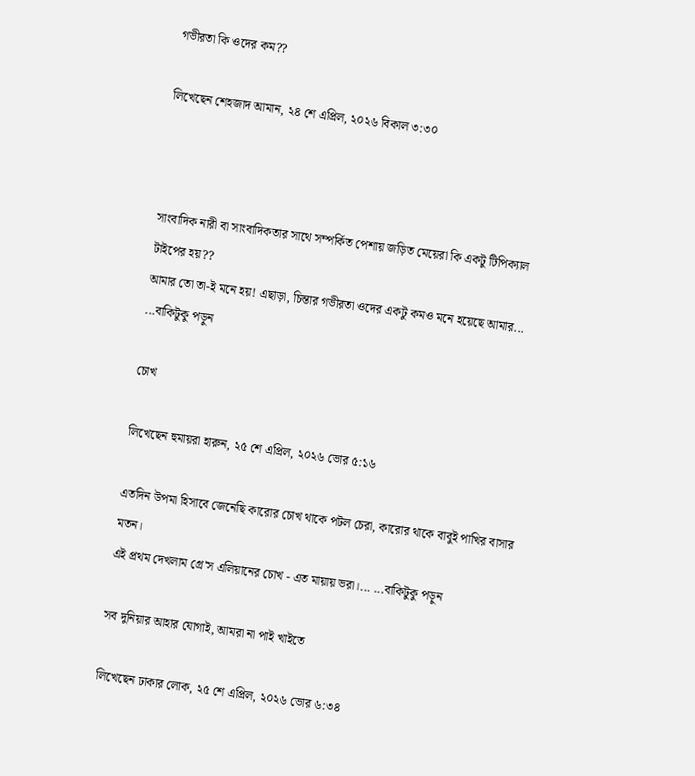গভীরতা কি ওদের কম??

লিখেছেন শেহজাদ আমান, ২৪ শে এপ্রিল, ২০২৬ বিকাল ৩:৩০



সাংবাদিক নারী বা সাংবাদিকতার সাথে সম্পর্কিত পেশায় জড়িত মেয়েরা কি একটু টিপিক্যাল টাইপের হয়??
আমার তো তা-ই মনে হয়! এছাড়া, চিন্তার গভীরতা ওদের একটু কমও মনে হয়েছে আমার... ...বাকিটুকু পড়ুন

চোখ

লিখেছেন হুমায়রা হারুন, ২৫ শে এপ্রিল, ২০২৬ ভোর ৫:১৬

এতদিন উপমা হিসাবে জেনেছি কারোর চোখ থাকে পটল চেরা, কারোর থাকে বাবুই পাখির বাসার মতন।
এই প্রথম দেখলাম গ্রে'স এলিয়ানের চোখ - এত মায়ায় ভরা।... ...বাকিটুকু পড়ুন

সব দুনিয়ার আহার যোগাই, আমরা না পাই খাইতে

লিখেছেন ঢাকার লোক, ২৫ শে এপ্রিল, ২০২৬ ভোর ৬:৩৪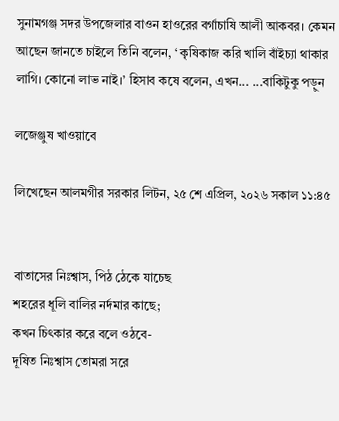সুনামগঞ্জ সদর উপজেলার বাওন হাওরের বর্গাচাষি আলী আকবর। কেমন আছেন জানতে চাইলে তিনি বলেন, ‘ কৃষিকাজ করি খালি বাঁইচ্যা থাকার লাগি। কোনো লাভ নাই।’ হিসাব কষে বলেন, এখন... ...বাকিটুকু পড়ুন

লজেঞ্জুষ খাওয়াবে

লিখেছেন আলমগীর সরকার লিটন, ২৫ শে এপ্রিল, ২০২৬ সকাল ১১:৪৫


বাতাসের নিঃশ্বাস, পিঠ ঠেকে যাচেছ
শহরের ধূলি বালির নর্দমার কাছে;
কখন চিৎকার করে বলে ওঠবে-
দূষিত নিঃশ্বাস তোমরা সরে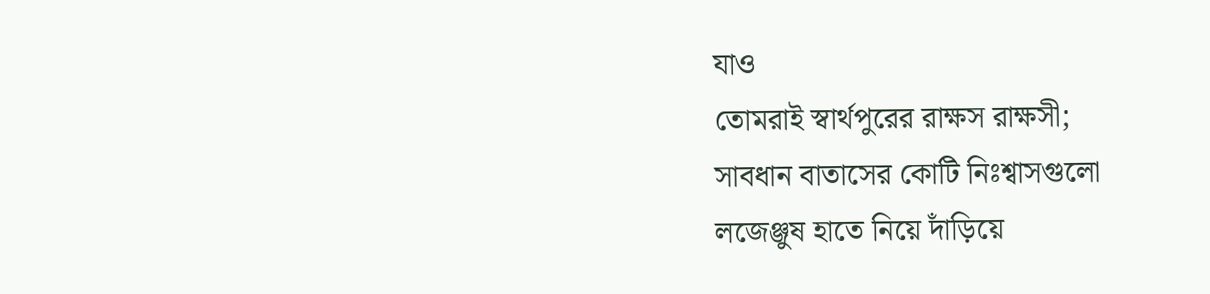যাও
তোমরাই স্বার্থপুরের রাক্ষস রাক্ষসী;
সাবধান বাতাসের কোটি নিঃশ্বাসগুলো
লজেঞ্জুষ হাতে নিয়ে দাঁড়িয়ে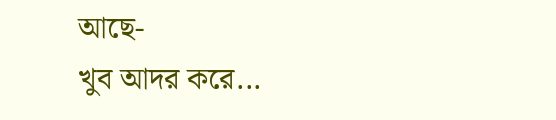আছে-
খুব আদর করে...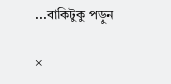...বাকিটুকু পড়ুন

×